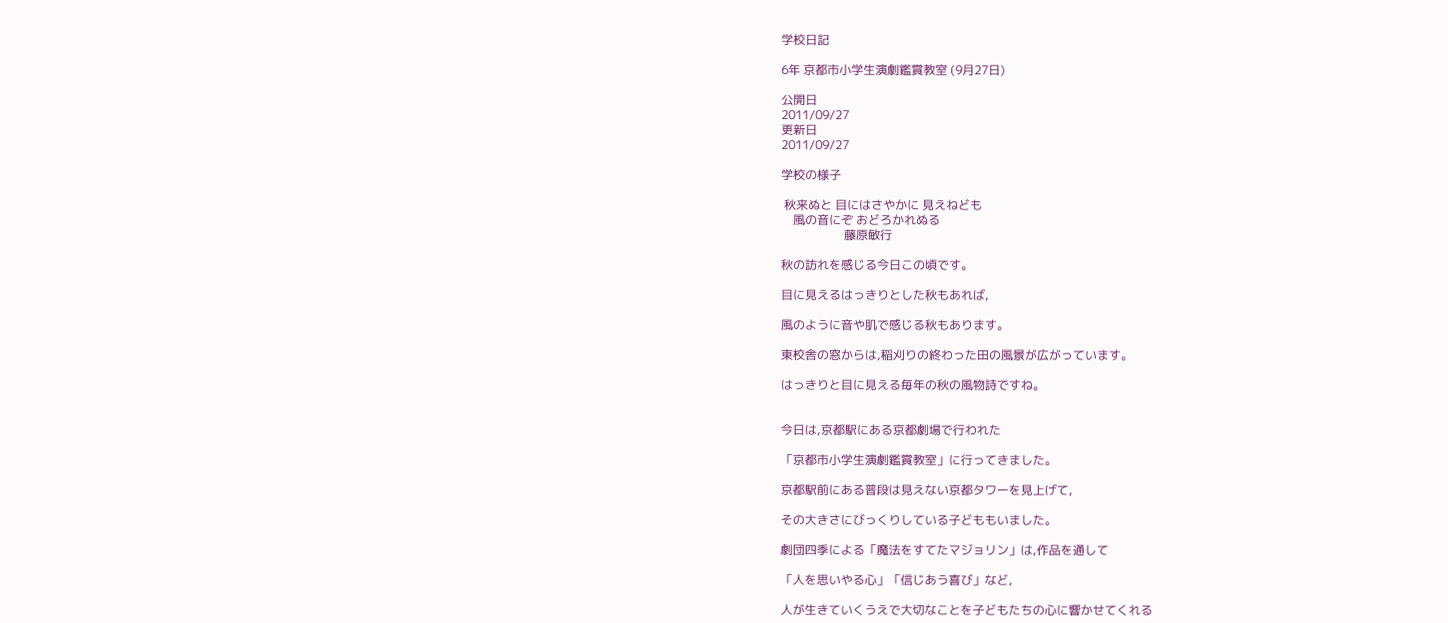学校日記

6年 京都市小学生演劇鑑賞教室 (9月27日)

公開日
2011/09/27
更新日
2011/09/27

学校の様子

 秋来ぬと 目にはさやかに 見えねども
    風の音にぞ おどろかれぬる
                     藤原敏行

秋の訪れを感じる今日この頃です。

目に見えるはっきりとした秋もあれば,

風のように音や肌で感じる秋もあります。

東校舎の窓からは,稲刈りの終わった田の風景が広がっています。

はっきりと目に見える毎年の秋の風物詩ですね。


今日は,京都駅にある京都劇場で行われた

「京都市小学生演劇鑑賞教室」に行ってきました。

京都駅前にある普段は見えない京都タワーを見上げて,

その大きさにびっくりしている子どももいました。

劇団四季による「魔法をすてたマジョリン」は,作品を通して

「人を思いやる心」「信じあう喜び」など,

人が生きていくうえで大切なことを子どもたちの心に響かせてくれる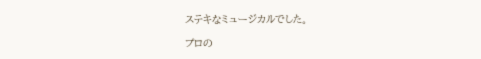ステキなミュージカルでした。

プロの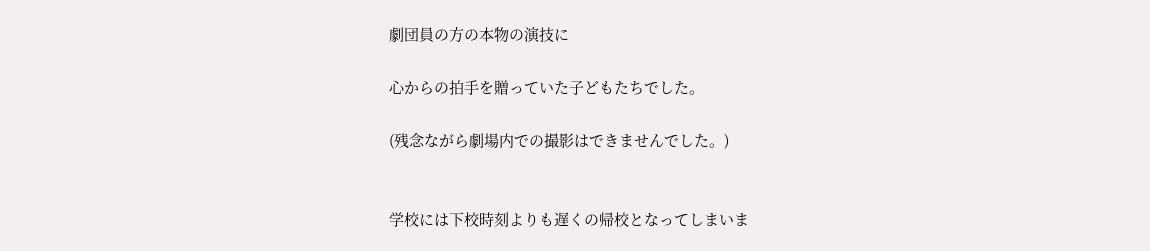劇団員の方の本物の演技に

心からの拍手を贈っていた子どもたちでした。

(残念ながら劇場内での撮影はできませんでした。)


学校には下校時刻よりも遅くの帰校となってしまいま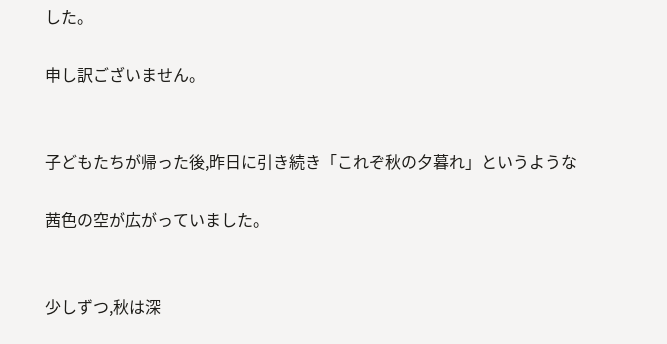した。

申し訳ございません。


子どもたちが帰った後,昨日に引き続き「これぞ秋の夕暮れ」というような

茜色の空が広がっていました。


少しずつ,秋は深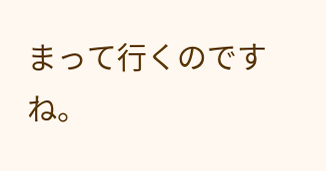まって行くのですね。